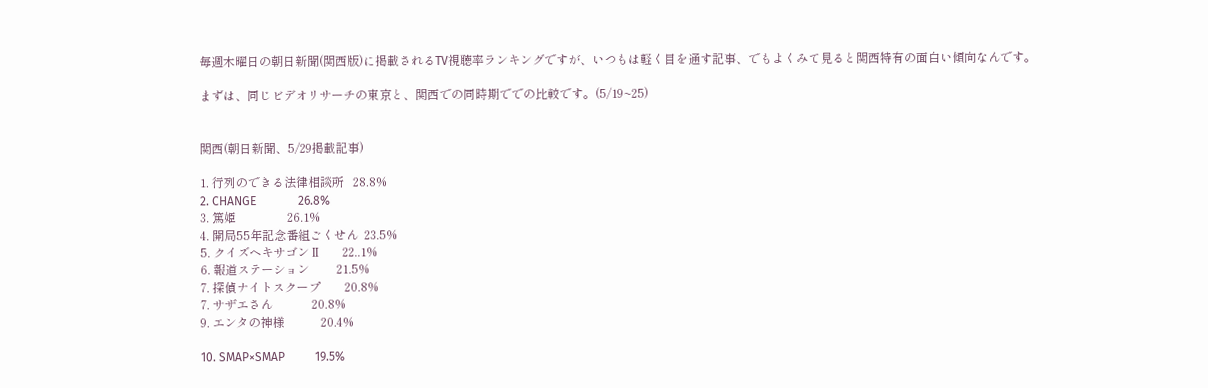毎週木曜日の朝日新聞(関西版)に掲載されるTV視聴率ランキングですが、いつもは軽く目を通す記事、でもよくみて見ると関西特有の面白い傾向なんです。

まずは、同じビデオリサーチの東京と、関西での同時期ででの比較です。(5/19~25)


関西(朝日新聞、5/29掲載記事)

1. 行列のできる法律相談所   28.8%
2. CHANGE              26.8%
3. 篤姫                 26.1%
4. 開局55年記念番組ごくせん  23.5%
5. クイズヘキサゴンⅡ       22..1%
6. 報道ステーション         21.5%
7. 探偵ナイトスクープ        20.8%
7. サザエさん             20.8%
9. エンタの神様            20.4%

10. SMAP×SMAP          19.5%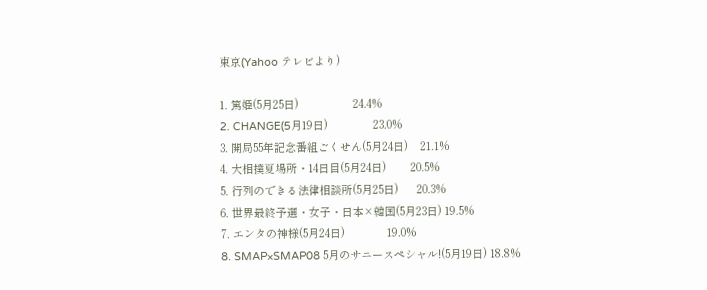東京(Yahoo テレビより)

1. 篤姫(5月25日)                  24.4%
2. CHANGE(5月19日)               23.0%
3. 開局55年記念番組ごくせん(5月24日)    21.1%
4. 大相撲夏場所・14日目(5月24日)        20.5%
5. 行列のできる法律相談所(5月25日)      20.3%
6. 世界最終予選・女子・日本×韓国(5月23日) 19.5%
7. エンタの神様(5月24日)              19.0%
8. SMAP×SMAP08 5月のサニースペシャル!(5月19日) 18.8%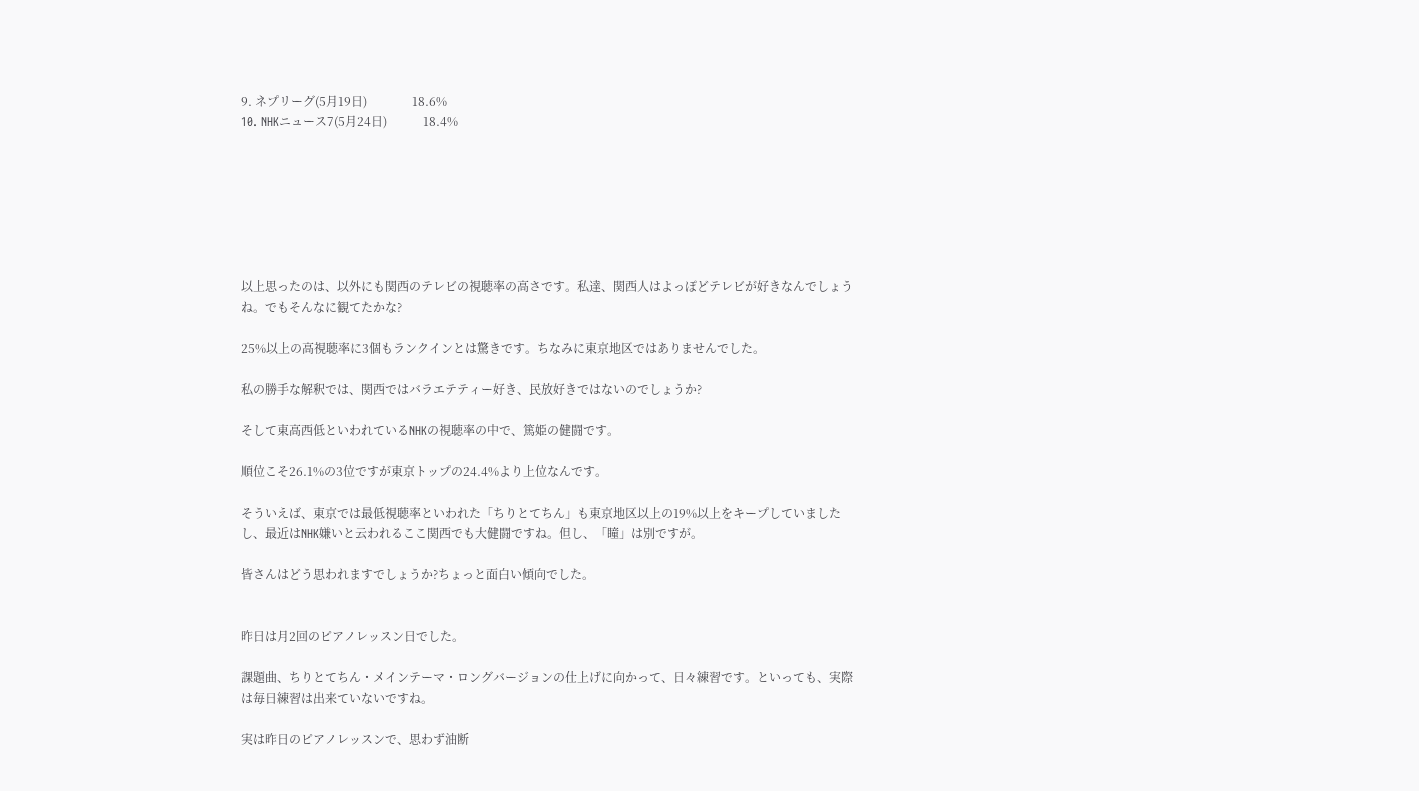9. ネプリーグ(5月19日)               18.6%
10. NHKニュース7(5月24日)            18.4%







以上思ったのは、以外にも関西のテレビの視聴率の高さです。私達、関西人はよっぽどテレビが好きなんでしょうね。でもそんなに観てたかな?

25%以上の高視聴率に3個もランクインとは驚きです。ちなみに東京地区ではありませんでした。

私の勝手な解釈では、関西ではバラエテティー好き、民放好きではないのでしょうか?

そして東高西低といわれているNHKの視聴率の中で、篤姫の健闘です。

順位こそ26.1%の3位ですが東京トップの24.4%より上位なんです。

そういえば、東京では最低視聴率といわれた「ちりとてちん」も東京地区以上の19%以上をキープしていましたし、最近はNHK嫌いと云われるここ関西でも大健闘ですね。但し、「瞳」は別ですが。

皆さんはどう思われますでしょうか?ちょっと面白い傾向でした。


昨日は月2回のピアノレッスン日でした。

課題曲、ちりとてちん・メインテーマ・ロングバージョンの仕上げに向かって、日々練習です。といっても、実際は毎日練習は出来ていないですね。

実は昨日のピアノレッスンで、思わず油断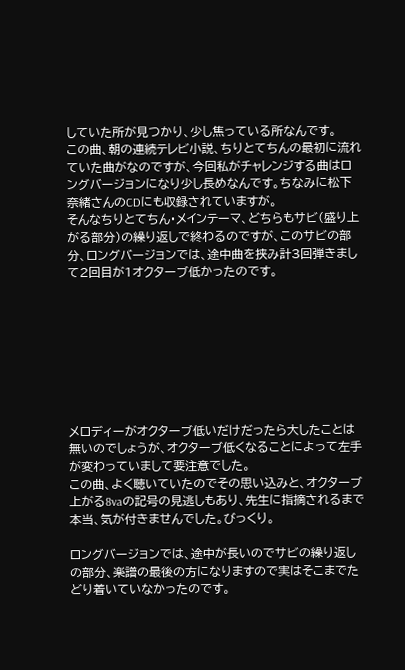していた所が見つかり、少し焦っている所なんです。
この曲、朝の連続テレビ小説、ちりとてちんの最初に流れていた曲がなのですが、今回私がチャレンジする曲はロングバージョンになり少し長めなんです。ちなみに松下奈緒さんのCDにも収録されていますが。
そんなちりとてちん・メインテーマ、どちらもサビ(盛り上がる部分)の繰り返しで終わるのですが、このサビの部分、ロングバージョンでは、途中曲を挟み計3回弾きまして2回目が1オクターブ低かったのです。








メロディーがオクターブ低いだけだったら大したことは無いのでしょうが、オクターブ低くなることによって左手が変わっていまして要注意でした。
この曲、よく聴いていたのでその思い込みと、オクターブ上がる8vaの記号の見逃しもあり、先生に指摘されるまで本当、気が付きませんでした。びっくり。

ロングバージョンでは、途中が長いのでサビの繰り返しの部分、楽譜の最後の方になりますので実はそこまでたどり着いていなかったのです。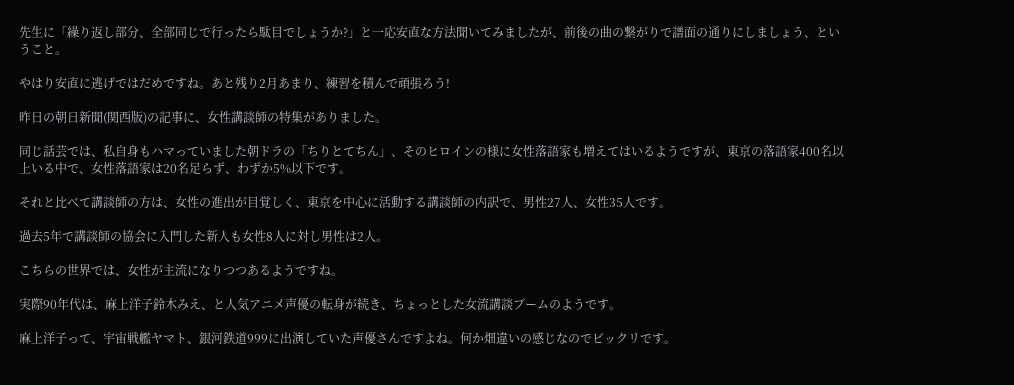先生に「繰り返し部分、全部同じで行ったら駄目でしょうか?」と一応安直な方法聞いてみましたが、前後の曲の繋がりで譜面の通りにしましょう、ということ。

やはり安直に逃げではだめですね。あと残り2月あまり、練習を積んで頑張ろう!

昨日の朝日新聞(関西版)の記事に、女性講談師の特集がありました。

同じ話芸では、私自身もハマっていました朝ドラの「ちりとてちん」、そのヒロインの様に女性落語家も増えてはいるようですが、東京の落語家400名以上いる中で、女性落語家は20名足らず、わずか5%以下です。

それと比べて講談師の方は、女性の進出が目覚しく、東京を中心に活動する講談師の内訳で、男性27人、女性35人です。

過去5年で講談師の協会に入門した新人も女性8人に対し男性は2人。

こちらの世界では、女性が主流になりつつあるようですね。

実際90年代は、麻上洋子鈴木みえ、と人気アニメ声優の転身が続き、ちょっとした女流講談ブームのようです。

麻上洋子って、宇宙戦艦ヤマト、銀河鉄道999に出演していた声優さんですよね。何か畑違いの感じなのでビックリです。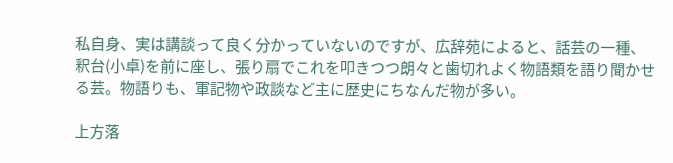私自身、実は講談って良く分かっていないのですが、広辞苑によると、話芸の一種、釈台(小卓)を前に座し、張り扇でこれを叩きつつ朗々と歯切れよく物語類を語り聞かせる芸。物語りも、軍記物や政談など主に歴史にちなんだ物が多い。

上方落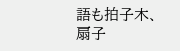語も拍子木、扇子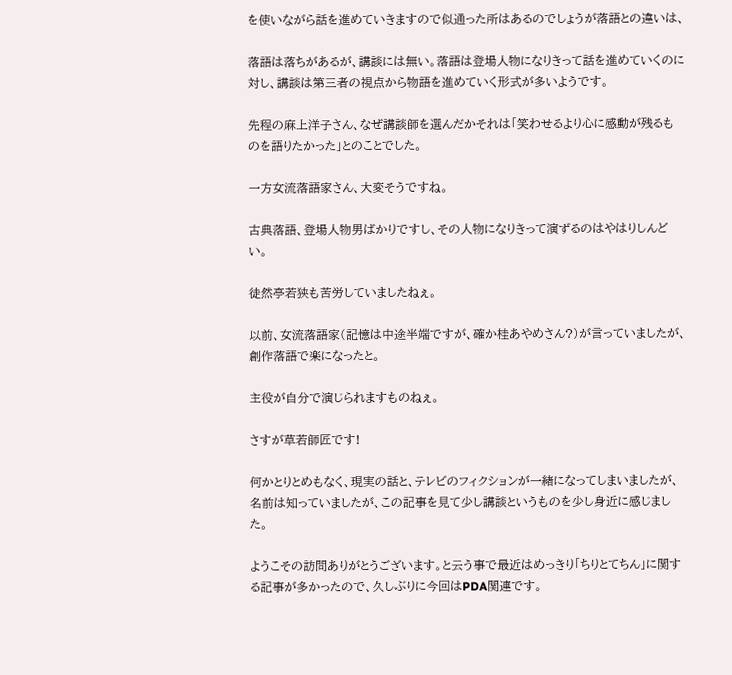を使いながら話を進めていきますので似通った所はあるのでしょうが落語との違いは、

落語は落ちがあるが、講談には無い。落語は登場人物になりきって話を進めていくのに対し、講談は第三者の視点から物語を進めていく形式が多いようです。

先程の麻上洋子さん、なぜ講談師を選んだかそれは「笑わせるより心に感動が残るものを語りたかった」とのことでした。

一方女流落語家さん、大変そうですね。

古典落語、登場人物男ばかりですし、その人物になりきって演ずるのはやはりしんどい。

徒然亭若狭も苦労していましたねぇ。

以前、女流落語家(記憶は中途半端ですが、確か桂あやめさん?)が言っていましたが、創作落語で楽になったと。

主役が自分で演じられますものねぇ。

さすが草若師匠です!

何かとりとめもなく、現実の話と、テレビのフィクションが一緒になってしまいましたが、名前は知っていましたが、この記事を見て少し講談というものを少し身近に感じました。

ようこその訪問ありがとうございます。と云う事で最近はめっきり「ちりとてちん」に関する記事が多かったので、久しぶりに今回はPDA関連です。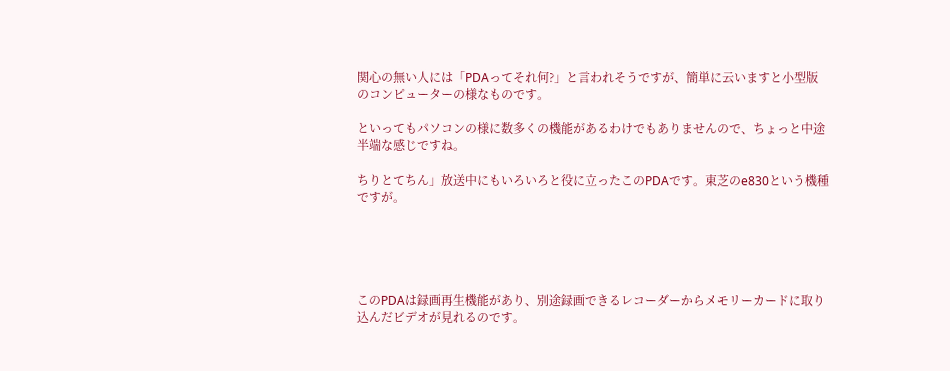関心の無い人には「PDAってそれ何?」と言われそうですが、簡単に云いますと小型版のコンピューターの様なものです。

といってもパソコンの様に数多くの機能があるわけでもありませんので、ちょっと中途半端な感じですね。

ちりとてちん」放送中にもいろいろと役に立ったこのPDAです。東芝のe830という機種ですが。





このPDAは録画再生機能があり、別途録画できるレコーダーからメモリーカードに取り込んだビデオが見れるのです。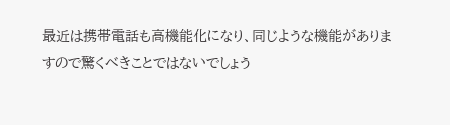最近は携帯電話も高機能化になり、同じような機能がありますので驚くべきことではないでしょう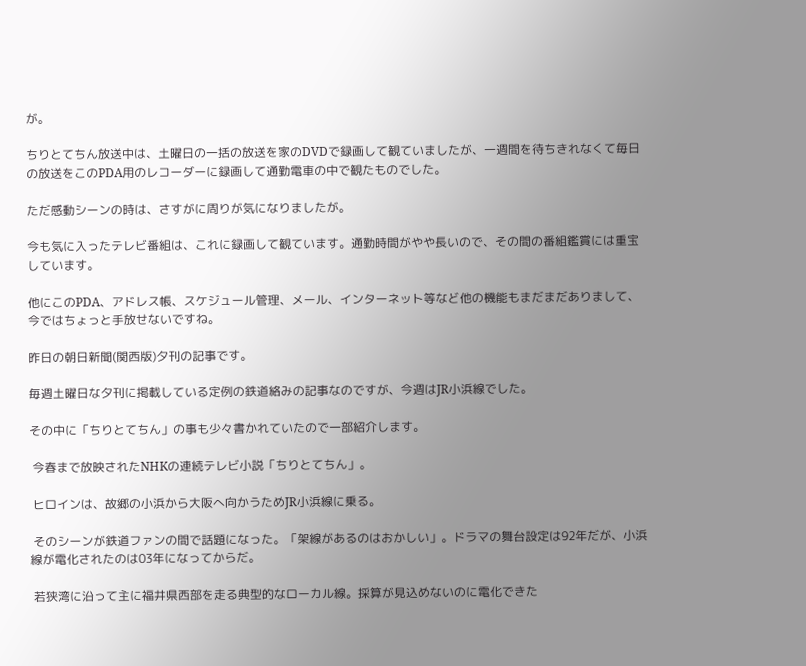が。

ちりとてちん放送中は、土曜日の一括の放送を家のDVDで録画して観ていましたが、一週間を待ちきれなくて毎日の放送をこのPDA用のレコーダーに録画して通勤電車の中で観たものでした。

ただ感動シーンの時は、さすがに周りが気になりましたが。

今も気に入ったテレビ番組は、これに録画して観ています。通勤時間がやや長いので、その間の番組鑑賞には重宝しています。

他にこのPDA、アドレス帳、スケジュール管理、メール、インターネット等など他の機能もまだまだありまして、今ではちょっと手放せないですね。

昨日の朝日新聞(関西版)夕刊の記事です。

毎週土曜日な夕刊に掲載している定例の鉄道絡みの記事なのですが、今週はJR小浜線でした。

その中に「ちりとてちん」の事も少々書かれていたので一部紹介します。

 今春まで放映されたNHKの連続テレビ小説「ちりとてちん」。

 ヒロインは、故郷の小浜から大阪へ向かうためJR小浜線に乗る。

 そのシーンが鉄道ファンの間で話題になった。「架線があるのはおかしい」。ドラマの舞台設定は92年だが、小浜線が電化されたのは03年になってからだ。

 若狭湾に沿って主に福井県西部を走る典型的なローカル線。採算が見込めないのに電化できた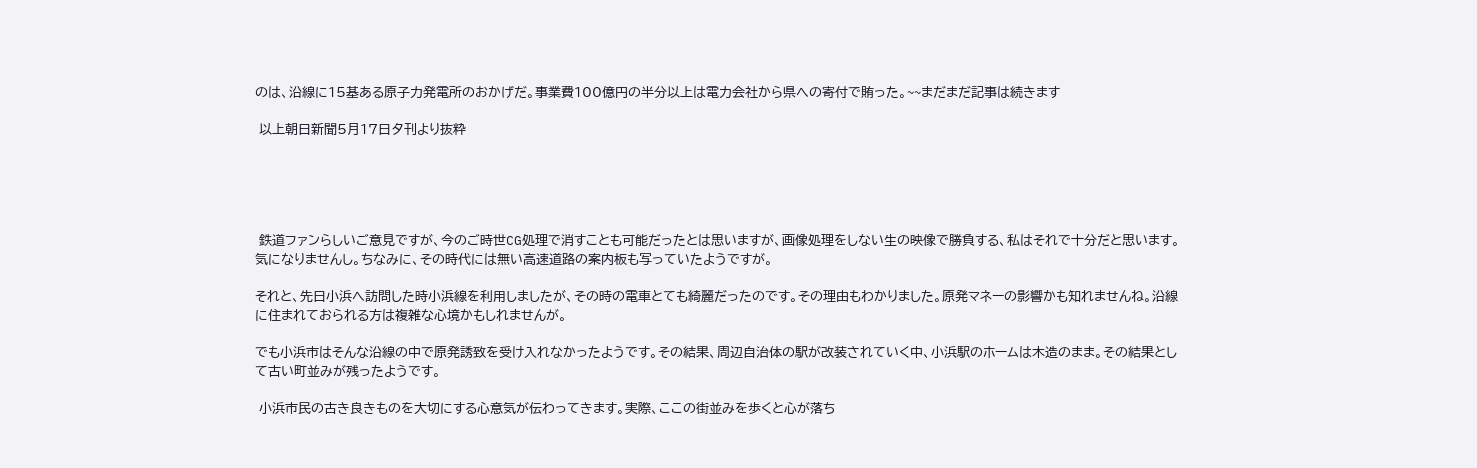のは、沿線に15基ある原子力発電所のおかげだ。事業費100億円の半分以上は電力会社から県への寄付で賄った。~~まだまだ記事は続きます

 以上朝日新聞5月17日夕刊より抜粋





 鉄道ファンらしいご意見ですが、今のご時世CG処理で消すことも可能だったとは思いますが、画像処理をしない生の映像で勝負する、私はそれで十分だと思います。気になりませんし。ちなみに、その時代には無い高速道路の案内板も写っていたようですが。

それと、先日小浜へ訪問した時小浜線を利用しましたが、その時の電車とても綺麗だったのです。その理由もわかりました。原発マネーの影響かも知れませんね。沿線に住まれておられる方は複雑な心境かもしれませんが。

でも小浜市はそんな沿線の中で原発誘致を受け入れなかったようです。その結果、周辺自治体の駅が改装されていく中、小浜駅のホームは木造のまま。その結果として古い町並みが残ったようです。

 小浜市民の古き良きものを大切にする心意気が伝わってきます。実際、ここの街並みを歩くと心が落ち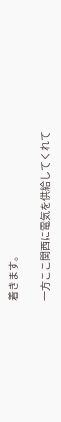着きます。

一方ここ関西に電気を供給してくれて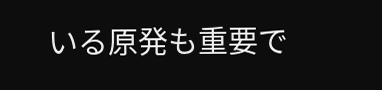いる原発も重要で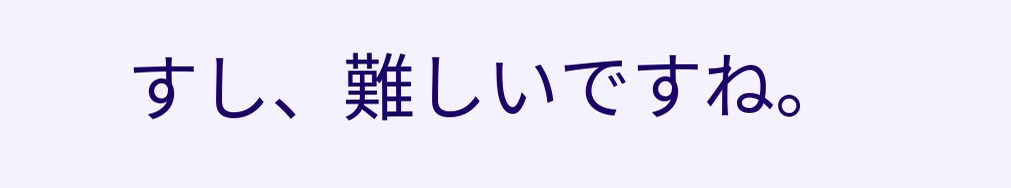すし、難しいですね。